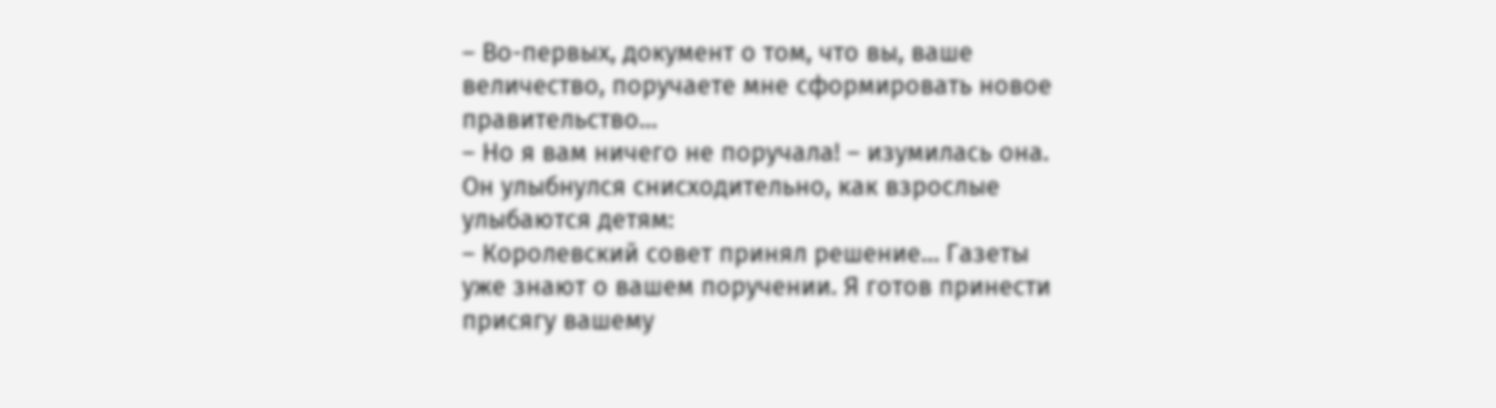– Во-первых, документ о том, что вы, ваше величество, поручаете мне сформировать новое правительство…
– Но я вам ничего не поручала! – изумилась она.
Он улыбнулся снисходительно, как взрослые улыбаются детям:
– Королевский совет принял решение… Газеты уже знают о вашем поручении. Я готов принести присягу вашему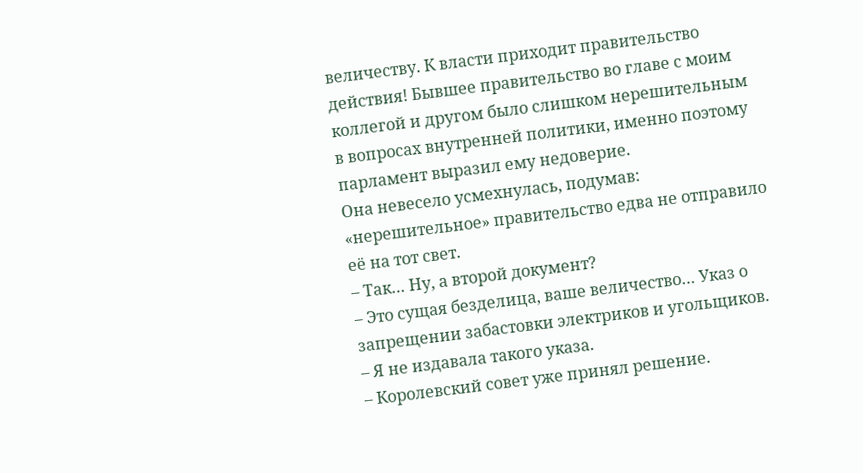величеству. К власти приходит правительство действия! Бывшее правительство во главе с моим коллегой и другом было слишком нерешительным в вопросах внутренней политики, именно поэтому парламент выразил ему недоверие.
Она невесело усмехнулась, подумав: «нерешительное» правительство едва не отправило её на тот свет.
– Так… Ну, а второй документ?
– Это сущая безделица, ваше величество… Указ о запрещении забастовки электриков и угольщиков.
– Я не издавала такого указа.
– Королевский совет уже принял решение.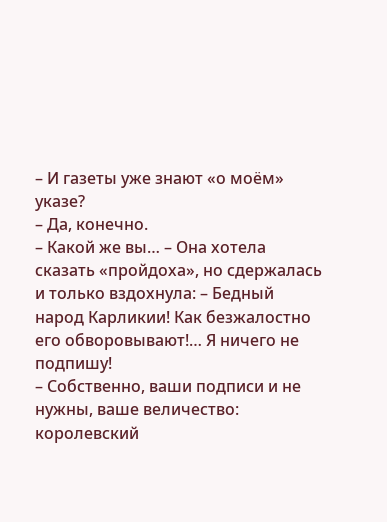– И газеты уже знают «о моём» указе?
– Да, конечно.
– Какой же вы… – Она хотела сказать «пройдоха», но сдержалась и только вздохнула: – Бедный народ Карликии! Как безжалостно его обворовывают!… Я ничего не подпишу!
– Собственно, ваши подписи и не нужны, ваше величество: королевский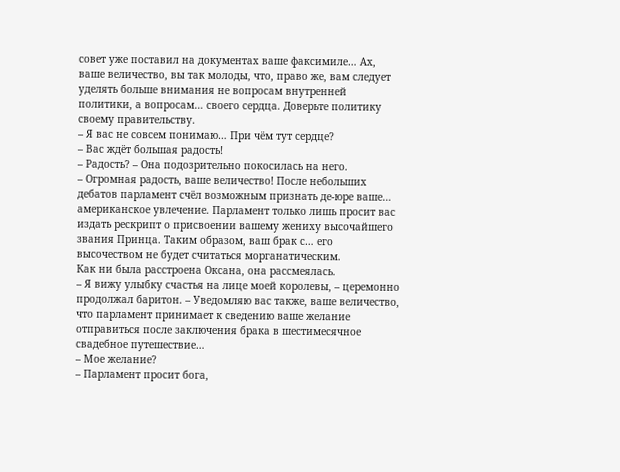совет уже поставил на документах ваше факсимиле… Ах, ваше величество, вы так молоды, что, право же, вам следует уделять больше внимания не вопросам внутренней политики, а вопросам… своего сердца. Доверьте политику своему правительству.
– Я вас не совсем понимаю… При чём тут сердце?
– Вас ждёт большая радость!
– Радость? – Она подозрительно покосилась на него.
– Огромная радость, ваше величество! После небольших дебатов парламент счёл возможным признать де-юре ваше… американское увлечение. Парламент только лишь просит вас издать рескрипт о присвоении вашему жениху высочайшего звания Принца. Таким образом, ваш брак с… его высочеством не будет считаться морганатическим.
Как ни была расстроена Оксана, она рассмеялась.
– Я вижу улыбку счастья на лице моей королевы, – церемонно продолжал баритон. – Уведомляю вас также, ваше величество, что парламент принимает к сведению ваше желание отправиться после заключения брака в шестимесячное свадебное путешествие…
– Мое желание?
– Парламент просит бога,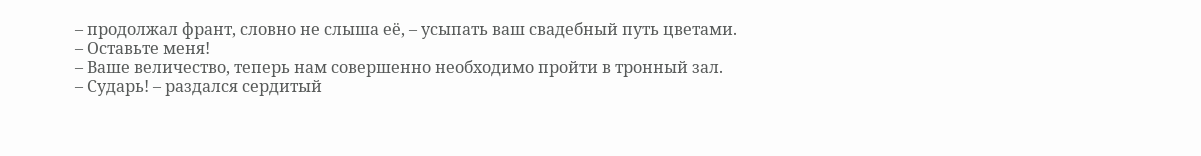– продолжал франт, словно не слыша её, – усыпать ваш свадебный путь цветами.
– Оставьте меня!
– Ваше величество, теперь нам совершенно необходимо пройти в тронный зал.
– Сударь! – раздался сердитый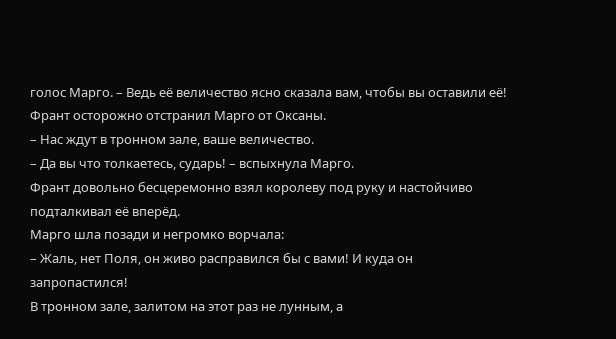голос Марго. – Ведь её величество ясно сказала вам, чтобы вы оставили её!
Франт осторожно отстранил Марго от Оксаны.
– Нас ждут в тронном зале, ваше величество.
– Да вы что толкаетесь, сударь! – вспыхнула Марго.
Франт довольно бесцеремонно взял королеву под руку и настойчиво подталкивал её вперёд.
Марго шла позади и негромко ворчала:
– Жаль, нет Поля, он живо расправился бы с вами! И куда он запропастился!
В тронном зале, залитом на этот раз не лунным, а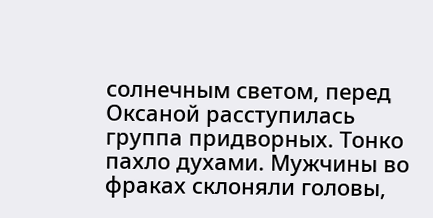солнечным светом, перед Оксаной расступилась группа придворных. Тонко пахло духами. Мужчины во фраках склоняли головы,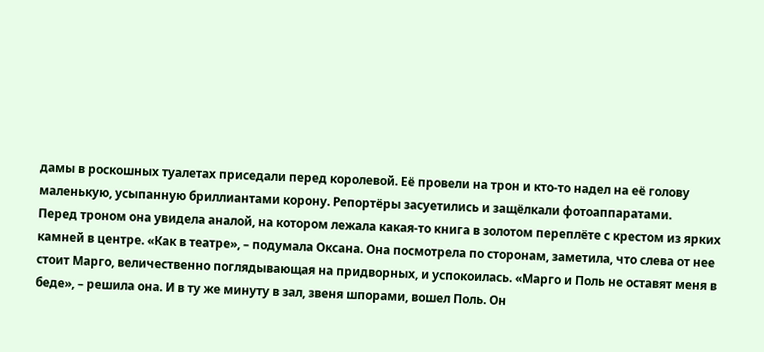дамы в роскошных туалетах приседали перед королевой. Её провели на трон и кто-то надел на её голову маленькую, усыпанную бриллиантами корону. Репортёры засуетились и защёлкали фотоаппаратами.
Перед троном она увидела аналой, на котором лежала какая-то книга в золотом переплёте с крестом из ярких камней в центре. «Как в театре», – подумала Оксана. Она посмотрела по сторонам, заметила, что слева от нее стоит Марго, величественно поглядывающая на придворных, и успокоилась. «Марго и Поль не оставят меня в беде», – решила она. И в ту же минуту в зал, звеня шпорами, вошел Поль. Он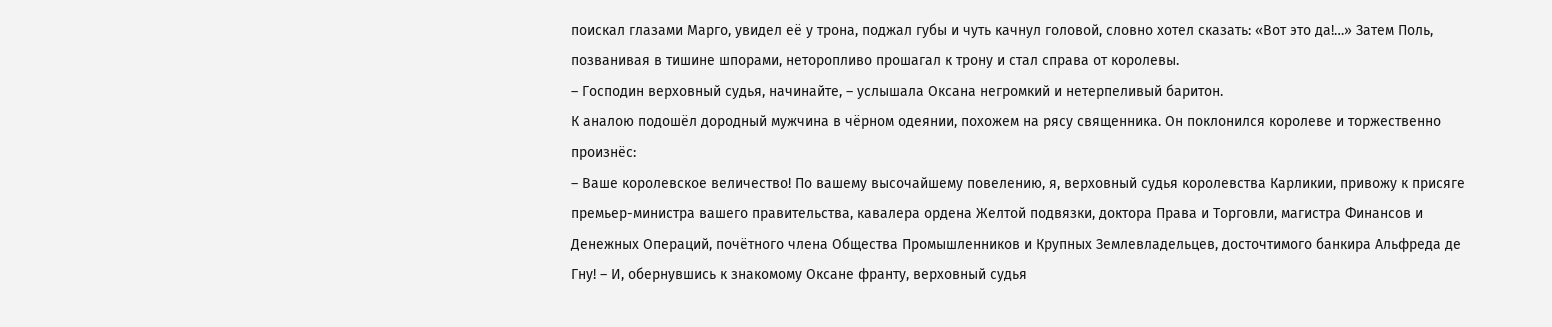поискал глазами Марго, увидел её у трона, поджал губы и чуть качнул головой, словно хотел сказать: «Вот это да!…» Затем Поль, позванивая в тишине шпорами, неторопливо прошагал к трону и стал справа от королевы.
– Господин верховный судья, начинайте, – услышала Оксана негромкий и нетерпеливый баритон.
К аналою подошёл дородный мужчина в чёрном одеянии, похожем на рясу священника. Он поклонился королеве и торжественно произнёс:
– Ваше королевское величество! По вашему высочайшему повелению, я, верховный судья королевства Карликии, привожу к присяге премьер-министра вашего правительства, кавалера ордена Желтой подвязки, доктора Права и Торговли, магистра Финансов и Денежных Операций, почётного члена Общества Промышленников и Крупных Землевладельцев, досточтимого банкира Альфреда де Гну! – И, обернувшись к знакомому Оксане франту, верховный судья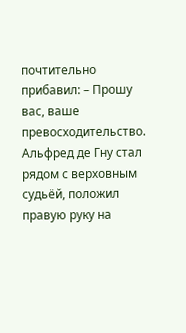почтительно прибавил: – Прошу вас, ваше превосходительство.
Альфред де Гну стал рядом с верховным судьёй, положил правую руку на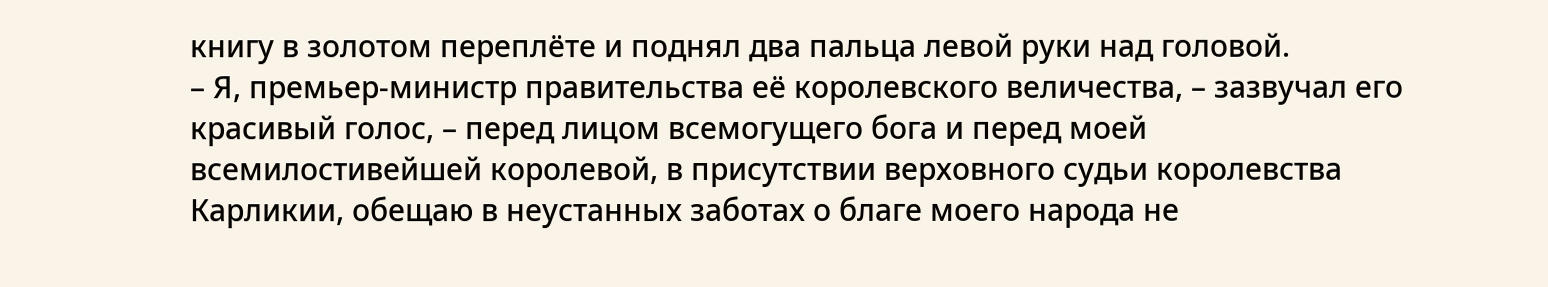книгу в золотом переплёте и поднял два пальца левой руки над головой.
– Я, премьер-министр правительства её королевского величества, – зазвучал его красивый голос, – перед лицом всемогущего бога и перед моей всемилостивейшей королевой, в присутствии верховного судьи королевства Карликии, обещаю в неустанных заботах о благе моего народа не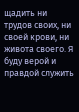щадить ни трудов своих, ни своей крови, ни живота своего. Я буду верой и правдой служить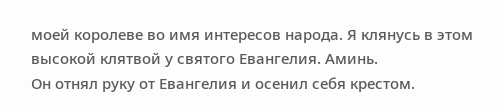моей королеве во имя интересов народа. Я клянусь в этом высокой клятвой у святого Евангелия. Аминь.
Он отнял руку от Евангелия и осенил себя крестом.